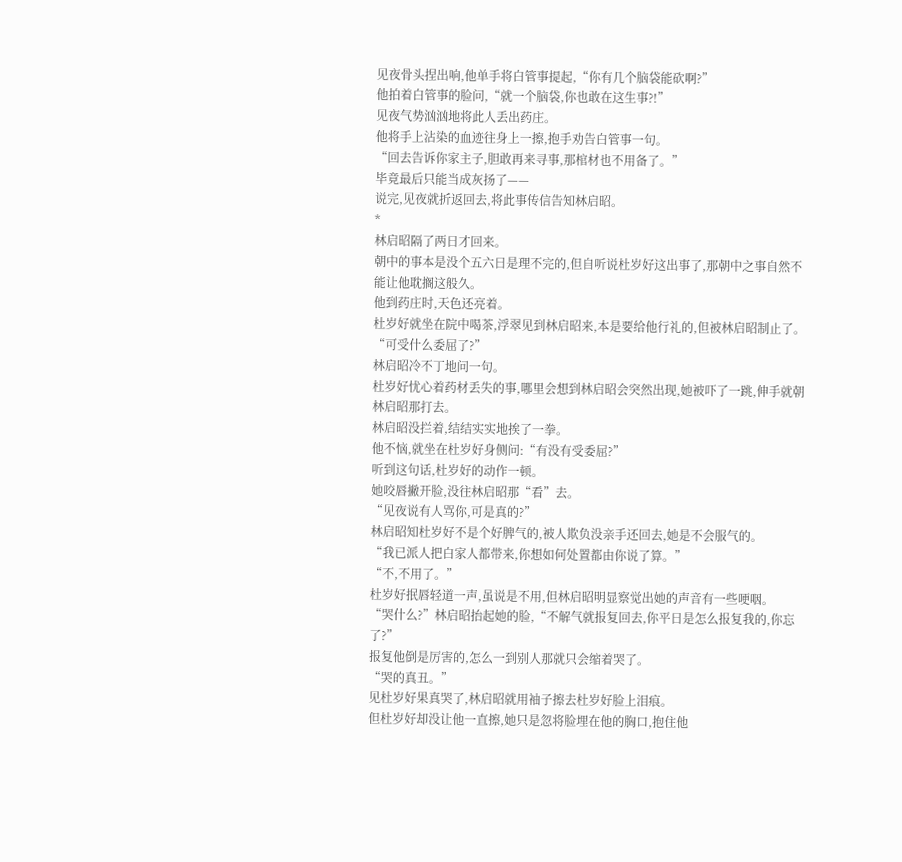见夜骨头捏出响,他单手将白管事提起,“你有几个脑袋能砍啊?”
他拍着白管事的脸问,“就一个脑袋,你也敢在这生事?!”
见夜气势汹汹地将此人丢出药庄。
他将手上沾染的血迹往身上一擦,抱手劝告白管事一句。
“回去告诉你家主子,胆敢再来寻事,那棺材也不用备了。”
毕竟最后只能当成灰扬了——
说完,见夜就折返回去,将此事传信告知林启昭。
*
林启昭隔了两日才回来。
朝中的事本是没个五六日是理不完的,但自听说杜岁好这出事了,那朝中之事自然不能让他耽搁这般久。
他到药庄时,天色还亮着。
杜岁好就坐在院中喝茶,浮翠见到林启昭来,本是要给他行礼的,但被林启昭制止了。
“可受什么委屈了?”
林启昭冷不丁地问一句。
杜岁好忧心着药材丢失的事,哪里会想到林启昭会突然出现,她被吓了一跳,伸手就朝林启昭那打去。
林启昭没拦着,结结实实地挨了一拳。
他不恼,就坐在杜岁好身侧问:“有没有受委屈?”
听到这句话,杜岁好的动作一顿。
她咬唇撇开脸,没往林启昭那“看”去。
“见夜说有人骂你,可是真的?”
林启昭知杜岁好不是个好脾气的,被人欺负没亲手还回去,她是不会服气的。
“我已派人把白家人都带来,你想如何处置都由你说了算。”
“不,不用了。”
杜岁好抿唇轻道一声,虽说是不用,但林启昭明显察觉出她的声音有一些哽咽。
“哭什么?”林启昭抬起她的脸,“不解气就报复回去,你平日是怎么报复我的,你忘了?”
报复他倒是厉害的,怎么一到别人那就只会缩着哭了。
“哭的真丑。”
见杜岁好果真哭了,林启昭就用袖子擦去杜岁好脸上泪痕。
但杜岁好却没让他一直擦,她只是忽将脸埋在他的胸口,抱住他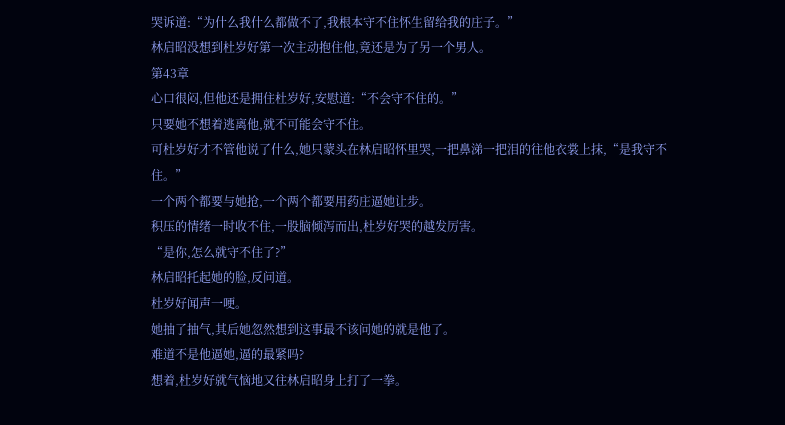哭诉道:“为什么我什么都做不了,我根本守不住怀生留给我的庄子。”
林启昭没想到杜岁好第一次主动抱住他,竟还是为了另一个男人。
第43章
心口很闷,但他还是拥住杜岁好,安慰道:“不会守不住的。”
只要她不想着逃离他,就不可能会守不住。
可杜岁好才不管他说了什么,她只蒙头在林启昭怀里哭,一把鼻涕一把泪的往他衣裳上抹,“是我守不住。”
一个两个都要与她抢,一个两个都要用药庄逼她让步。
积压的情绪一时收不住,一股脑倾泻而出,杜岁好哭的越发厉害。
“是你,怎么就守不住了?”
林启昭托起她的脸,反问道。
杜岁好闻声一哽。
她抽了抽气,其后她忽然想到这事最不该问她的就是他了。
难道不是他逼她,逼的最紧吗?
想着,杜岁好就气恼地又往林启昭身上打了一拳。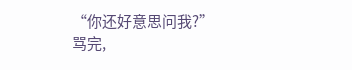“你还好意思问我?”
骂完,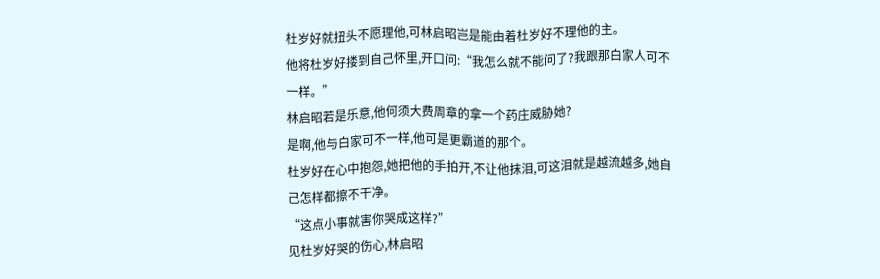杜岁好就扭头不愿理他,可林启昭岂是能由着杜岁好不理他的主。
他将杜岁好搂到自己怀里,开口问:“我怎么就不能问了?我跟那白家人可不一样。”
林启昭若是乐意,他何须大费周章的拿一个药庄威胁她?
是啊,他与白家可不一样,他可是更霸道的那个。
杜岁好在心中抱怨,她把他的手拍开,不让他抹泪,可这泪就是越流越多,她自己怎样都擦不干净。
“这点小事就害你哭成这样?”
见杜岁好哭的伤心,林启昭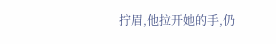拧眉,他拉开她的手,仍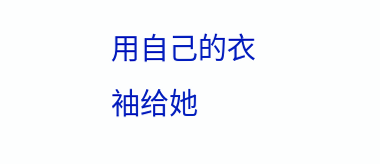用自己的衣袖给她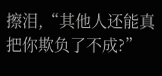擦泪,“其他人还能真把你欺负了不成?”